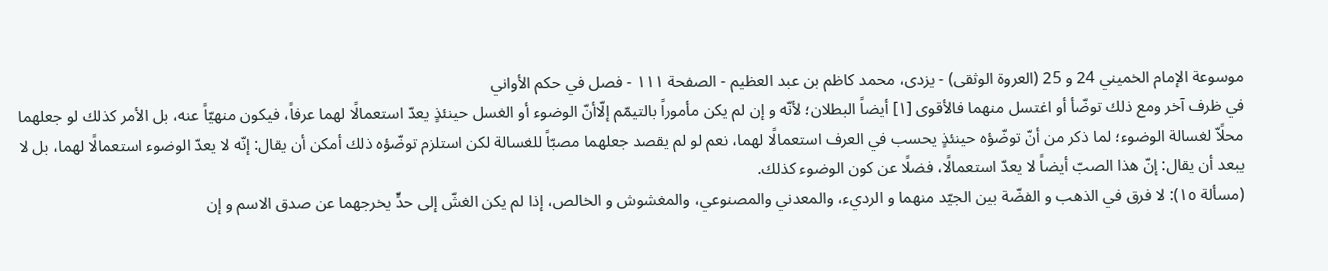موسوعة الإمام الخميني 24 و 25 (العروة الوثقى) - يزدى، محمد كاظم بن عبد العظيم - الصفحة ١١١ - فصل في حكم الأواني
في ظرف آخر ومع ذلك توضّأ أو اغتسل منهما فالأقوى [١] أيضاً البطلان؛ لأنّه و إن لم يكن مأموراً بالتيمّم إلّاأنّ الوضوء أو الغسل حينئذٍ يعدّ استعمالًا لهما عرفاً، فيكون منهيّاً عنه، بل الأمر كذلك لو جعلهما محلًاّ لغسالة الوضوء؛ لما ذكر من أنّ توضّؤه حينئذٍ يحسب في العرف استعمالًا لهما، نعم لو لم يقصد جعلهما مصبّاً للغسالة لكن استلزم توضّؤه ذلك أمكن أن يقال: إنّه لا يعدّ الوضوء استعمالًا لهما، بل لا يبعد أن يقال: إنّ هذا الصبّ أيضاً لا يعدّ استعمالًا، فضلًا عن كون الوضوء كذلك.
(مسألة ١٥): لا فرق في الذهب و الفضّة بين الجيّد منهما و الرديء، والمعدني والمصنوعي، والمغشوش و الخالص، إذا لم يكن الغشّ إلى حدٍّ يخرجهما عن صدق الاسم و إن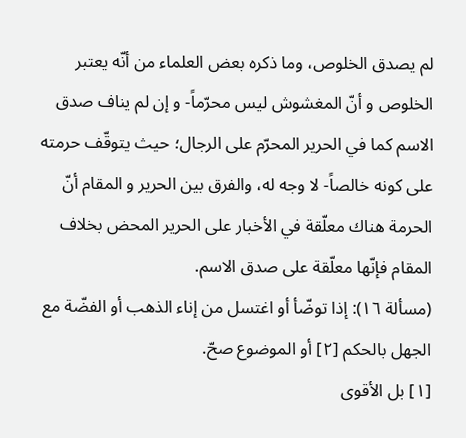لم يصدق الخلوص، وما ذكره بعض العلماء من أنّه يعتبر الخلوص و أنّ المغشوش ليس محرّماً- و إن لم يناف صدق الاسم كما في الحرير المحرّم على الرجال؛ حيث يتوقّف حرمته على كونه خالصاً- لا وجه له، والفرق بين الحرير و المقام أنّ الحرمة هناك معلّقة في الأخبار على الحرير المحض بخلاف المقام فإنّها معلّقة على صدق الاسم.
(مسألة ١٦): إذا توضّأ أو اغتسل من إناء الذهب أو الفضّة مع الجهل بالحكم [٢] أو الموضوع صحّ.
[١] بل الأقوى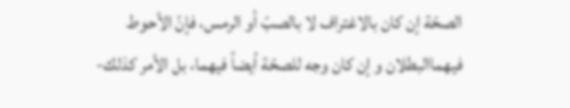الصحّة إن كان بالاغتراف لا بالصبّ أو الرمس، فإنّ الأحوط فيهماالبطلان و إن كان وجه للصحّة أيضاً فيهما، بل الأمر كذلك-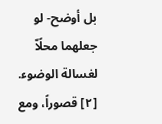بل أوضح- لو جعلهما محلًاّ لغسالة الوضوء.
[٢] قصوراً، ومع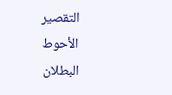التقصير الأحوط البطلان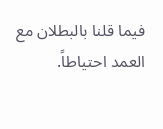فيما قلنا بالبطلان مع العمد احتياطاً.